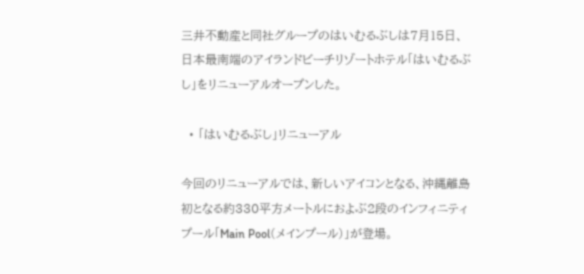三井不動産と同社グループのはいむるぶしは7月15日、日本最南端のアイランドビーチリゾートホテル「はいむるぶし」をリニューアルオープンした。

  • 「はいむるぶし」リニューアル

今回のリニューアルでは、新しいアイコンとなる、沖縄離島初となる約330平方メートルにおよぶ2段のインフィニティプール「Main Pool(メインプール)」が登場。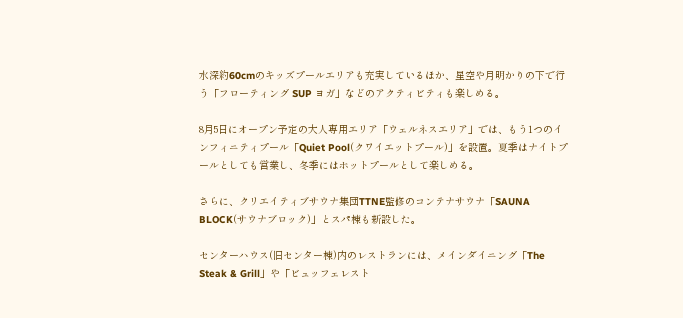水深約60cmのキッズプールエリアも充実しているほか、星空や月明かりの下で行う「フローティング SUP ヨガ」などのアクティビティも楽しめる。

8月5日にオープン予定の大人専用エリア「ウェルネスエリア」では、もう1つのインフィニティプール「Quiet Pool(クワイエットプール)」を設置。夏季はナイトプールとしても営業し、冬季にはホットプールとして楽しめる。

さらに、クリエイティブサウナ集団TTNE監修のコンテナサウナ「SAUNA BLOCK(サウナブロック)」とスパ棟も新設した。

センターハウス(旧センター棟)内のレストランには、メインダイニング「The Steak & Grill」や「ビュッフェレスト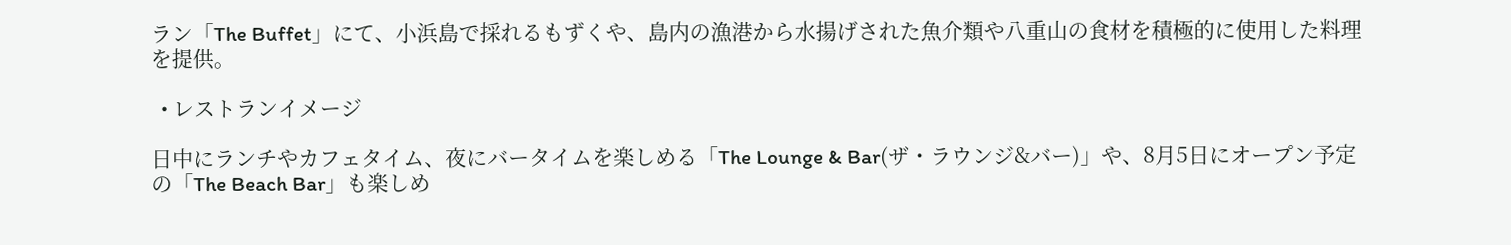ラン「The Buffet」にて、小浜島で採れるもずくや、島内の漁港から水揚げされた魚介類や八重山の食材を積極的に使用した料理を提供。

  • レストランイメージ

日中にランチやカフェタイム、夜にバータイムを楽しめる「The Lounge & Bar(ザ・ラウンジ&バー)」や、8月5日にオープン予定の「The Beach Bar」も楽しめ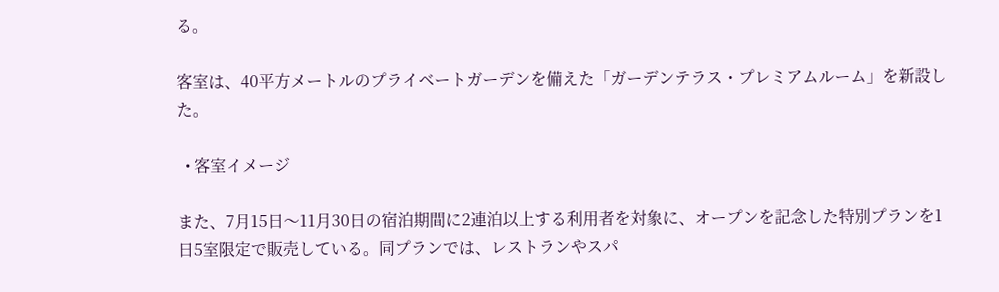る。

客室は、40平方メートルのプライベートガーデンを備えた「ガーデンテラス・プレミアムルーム」を新設した。

  • 客室イメージ

また、7月15日〜11月30日の宿泊期間に2連泊以上する利用者を対象に、オープンを記念した特別プランを1日5室限定で販売している。同プランでは、レストランやスパ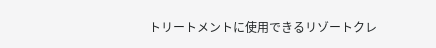トリートメントに使用できるリゾートクレ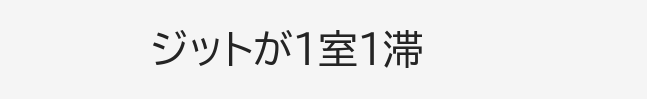ジットが1室1滞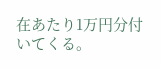在あたり1万円分付いてくる。